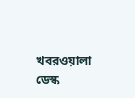খবরওয়ালা ডেস্ক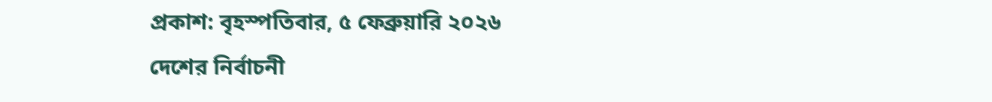প্রকাশ: বৃহস্পতিবার, ৫ ফেব্রুয়ারি ২০২৬
দেশের নির্বাচনী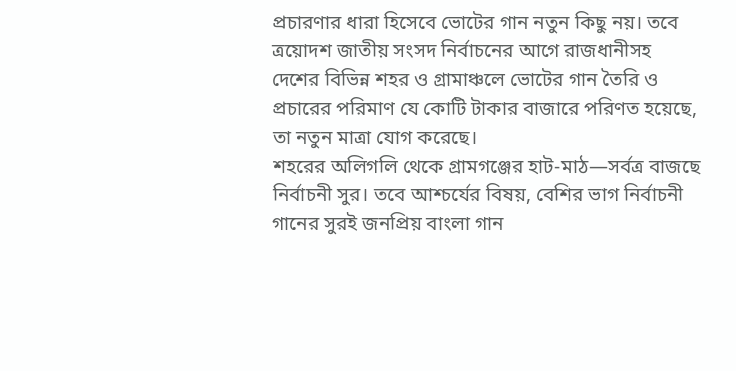প্রচারণার ধারা হিসেবে ভোটের গান নতুন কিছু নয়। তবে ত্রয়োদশ জাতীয় সংসদ নির্বাচনের আগে রাজধানীসহ দেশের বিভিন্ন শহর ও গ্রামাঞ্চলে ভোটের গান তৈরি ও প্রচারের পরিমাণ যে কোটি টাকার বাজারে পরিণত হয়েছে, তা নতুন মাত্রা যোগ করেছে।
শহরের অলিগলি থেকে গ্রামগঞ্জের হাট-মাঠ—সর্বত্র বাজছে নির্বাচনী সুর। তবে আশ্চর্যের বিষয়, বেশির ভাগ নির্বাচনী গানের সুরই জনপ্রিয় বাংলা গান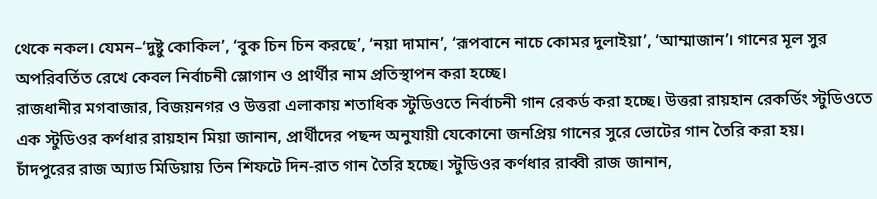থেকে নকল। যেমন–‘দুষ্টু কোকিল’, ‘বুক চিন চিন করছে’, ‘নয়া দামান’, ‘রূপবানে নাচে কোমর দুলাইয়া’, ‘আম্মাজান’। গানের মূল সুর অপরিবর্তিত রেখে কেবল নির্বাচনী স্লোগান ও প্রার্থীর নাম প্রতিস্থাপন করা হচ্ছে।
রাজধানীর মগবাজার, বিজয়নগর ও উত্তরা এলাকায় শতাধিক স্টুডিওতে নির্বাচনী গান রেকর্ড করা হচ্ছে। উত্তরা রায়হান রেকর্ডিং স্টুডিওতে এক স্টুডিওর কর্ণধার রায়হান মিয়া জানান, প্রার্থীদের পছন্দ অনুযায়ী যেকোনো জনপ্রিয় গানের সুরে ভোটের গান তৈরি করা হয়।
চাঁদপুরের রাজ অ্যাড মিডিয়ায় তিন শিফটে দিন-রাত গান তৈরি হচ্ছে। স্টুডিওর কর্ণধার রাব্বী রাজ জানান,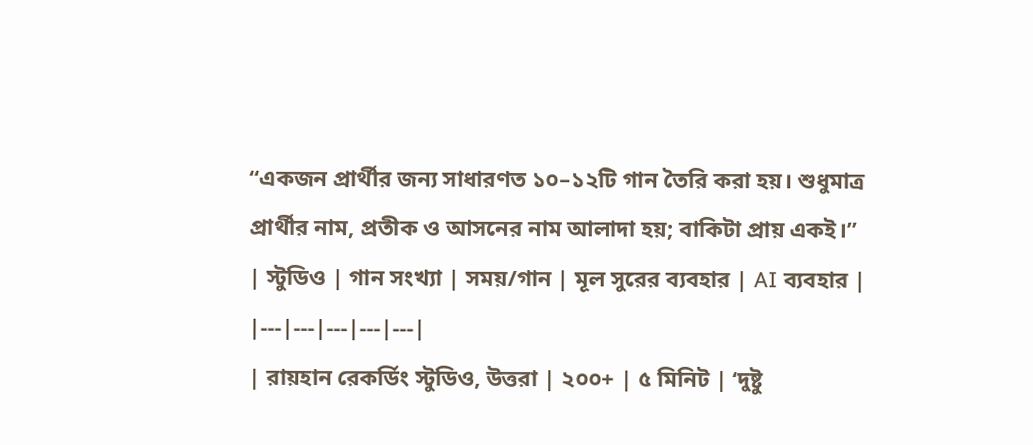“একজন প্রার্থীর জন্য সাধারণত ১০–১২টি গান তৈরি করা হয়। শুধুমাত্র প্রার্থীর নাম, প্রতীক ও আসনের নাম আলাদা হয়; বাকিটা প্রায় একই।”
| স্টুডিও | গান সংখ্যা | সময়/গান | মূল সুরের ব্যবহার | AI ব্যবহার |
|---|---|---|---|---|
| রায়হান রেকর্ডিং স্টুডিও, উত্তরা | ২০০+ | ৫ মিনিট | ‘দুষ্টু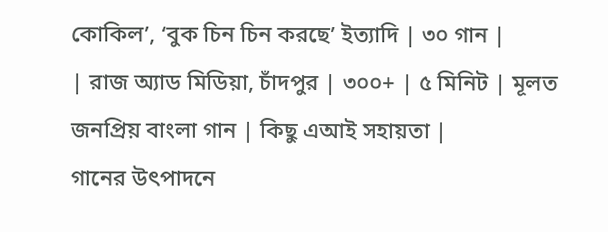কোকিল’, ‘বুক চিন চিন করছে’ ইত্যাদি | ৩০ গান |
| রাজ অ্যাড মিডিয়া, চাঁদপুর | ৩০০+ | ৫ মিনিট | মূলত জনপ্রিয় বাংলা গান | কিছু এআই সহায়তা |
গানের উৎপাদনে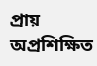প্রায় অপ্রশিক্ষিত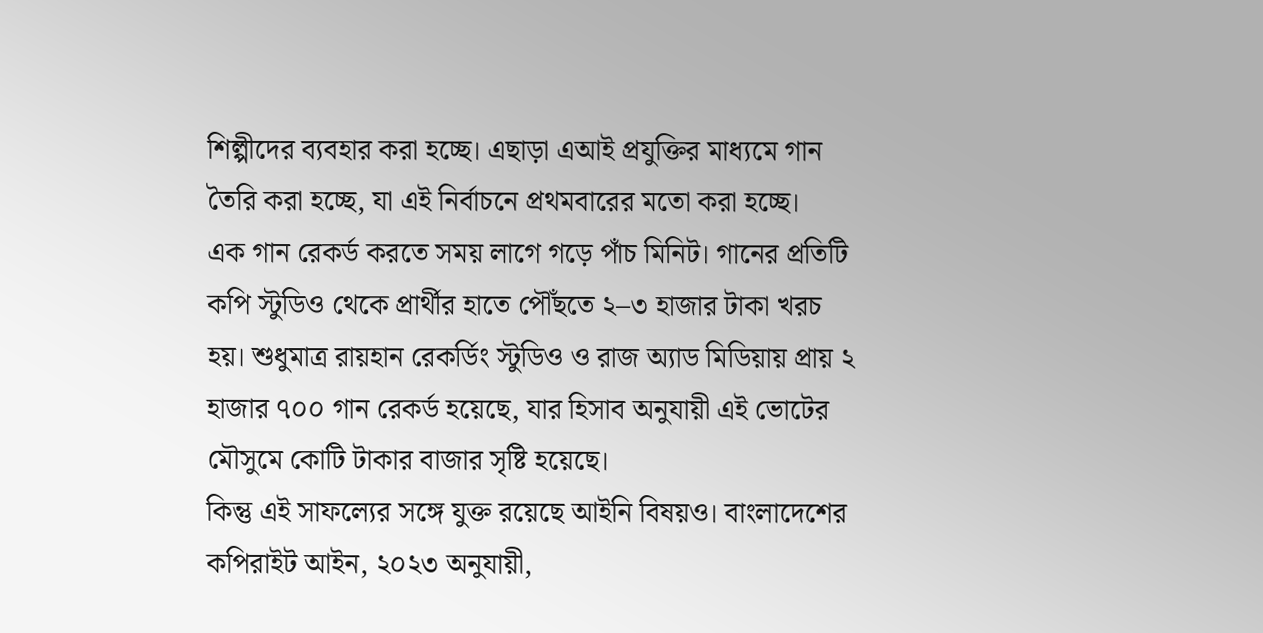শিল্পীদের ব্যবহার করা হচ্ছে। এছাড়া এআই প্রযুক্তির মাধ্যমে গান তৈরি করা হচ্ছে, যা এই নির্বাচনে প্রথমবারের মতো করা হচ্ছে।
এক গান রেকর্ড করতে সময় লাগে গড়ে পাঁচ মিনিট। গানের প্রতিটি কপি স্টুডিও থেকে প্রার্থীর হাতে পৌঁছতে ২–৩ হাজার টাকা খরচ হয়। শুধুমাত্র রায়হান রেকর্ডিং স্টুডিও ও রাজ অ্যাড মিডিয়ায় প্রায় ২ হাজার ৭০০ গান রেকর্ড হয়েছে, যার হিসাব অনুযায়ী এই ভোটের মৌসুমে কোটি টাকার বাজার সৃষ্টি হয়েছে।
কিন্তু এই সাফল্যের সঙ্গে যুক্ত রয়েছে আইনি বিষয়ও। বাংলাদেশের কপিরাইট আইন, ২০২৩ অনুযায়ী,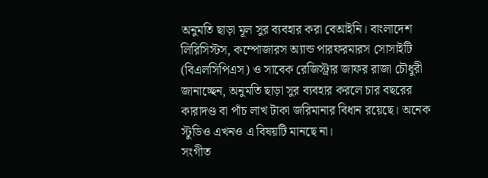অনুমতি ছাড়া মূল সুর ব্যবহার করা বেআইনি। বাংলাদেশ লিরিসিস্টস, কম্পোজারস অ্যান্ড পারফরমারস সোসাইটি (বিএলসিপিএস) ও সাবেক রেজিস্ট্রার জাফর রাজা চৌধুরী জানাচ্ছেন, অনুমতি ছাড়া সুর ব্যবহার করলে চার বছরের কারাদণ্ড বা পাঁচ লাখ টাকা জরিমানার বিধান রয়েছে। অনেক স্টুডিও এখনও এ বিষয়টি মানছে না।
সংগীত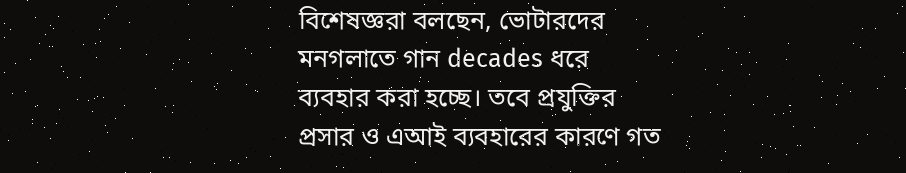বিশেষজ্ঞরা বলছেন, ভোটারদের মনগলাতে গান decades ধরে ব্যবহার করা হচ্ছে। তবে প্রযুক্তির প্রসার ও এআই ব্যবহারের কারণে গত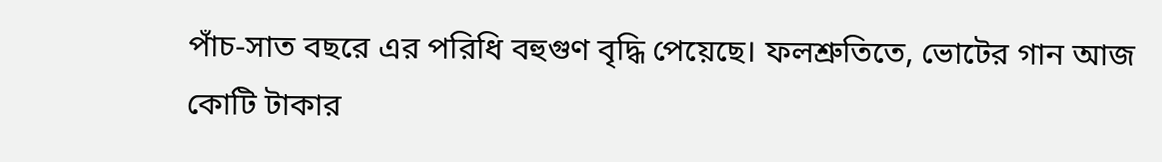পাঁচ-সাত বছরে এর পরিধি বহুগুণ বৃদ্ধি পেয়েছে। ফলশ্রুতিতে, ভোটের গান আজ কোটি টাকার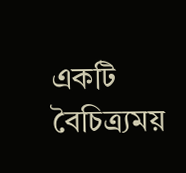একটি বৈচিত্র্যময়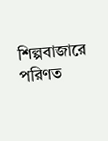শিল্পবাজারে পরিণত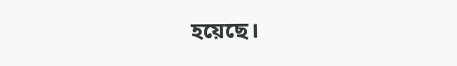হয়েছে।